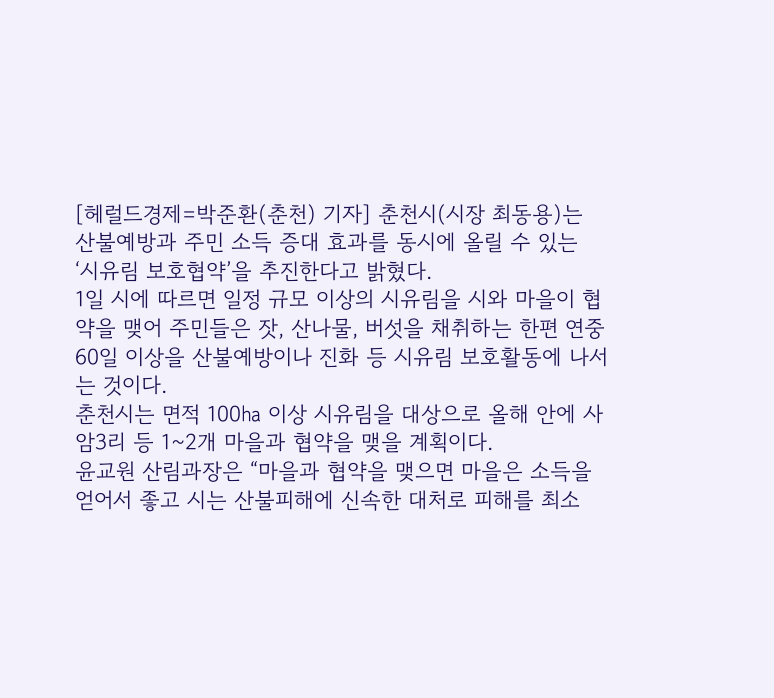[헤럴드경제=박준환(춘천) 기자] 춘천시(시장 최동용)는 산불예방과 주민 소득 증대 효과를 동시에 올릴 수 있는 ‘시유림 보호협약’을 추진한다고 밝혔다.
1일 시에 따르면 일정 규모 이상의 시유림을 시와 마을이 협약을 맺어 주민들은 잣, 산나물, 버섯을 채취하는 한편 연중 60일 이상을 산불예방이나 진화 등 시유림 보호활동에 나서는 것이다.
춘천시는 면적 100㏊ 이상 시유림을 대상으로 올해 안에 사암3리 등 1~2개 마을과 협약을 맺을 계획이다.
윤교원 산림과장은 “마을과 협약을 맺으면 마을은 소득을 얻어서 좋고 시는 산불피해에 신속한 대처로 피해를 최소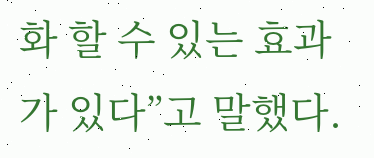화 할 수 있는 효과가 있다”고 말했다.